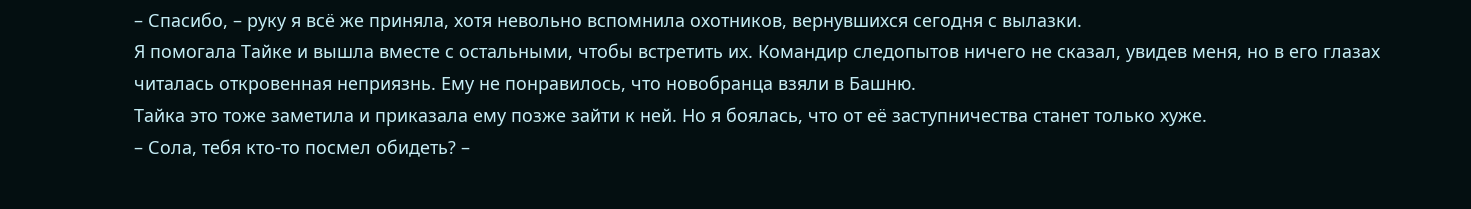– Спасибо, – руку я всё же приняла, хотя невольно вспомнила охотников, вернувшихся сегодня с вылазки.
Я помогала Тайке и вышла вместе с остальными, чтобы встретить их. Командир следопытов ничего не сказал, увидев меня, но в его глазах читалась откровенная неприязнь. Ему не понравилось, что новобранца взяли в Башню.
Тайка это тоже заметила и приказала ему позже зайти к ней. Но я боялась, что от её заступничества станет только хуже.
– Сола, тебя кто-то посмел обидеть? –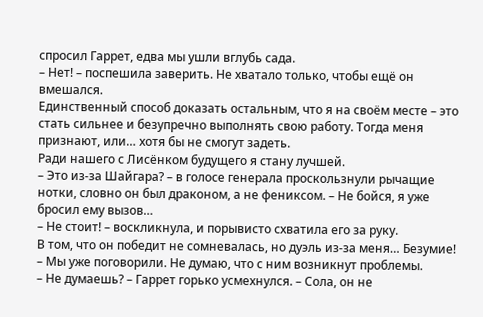спросил Гаррет, едва мы ушли вглубь сада.
– Нет! – поспешила заверить. Не хватало только, чтобы ещё он вмешался.
Единственный способ доказать остальным, что я на своём месте – это стать сильнее и безупречно выполнять свою работу. Тогда меня признают, или… хотя бы не смогут задеть.
Ради нашего с Лисёнком будущего я стану лучшей.
– Это из-за Шайгара? – в голосе генерала проскользнули рычащие нотки, словно он был драконом, а не фениксом. – Не бойся, я уже бросил ему вызов…
– Не стоит! – воскликнула, и порывисто схватила его за руку.
В том, что он победит не сомневалась, но дуэль из-за меня… Безумие!
– Мы уже поговорили. Не думаю, что с ним возникнут проблемы.
– Не думаешь? – Гаррет горько усмехнулся. – Сола, он не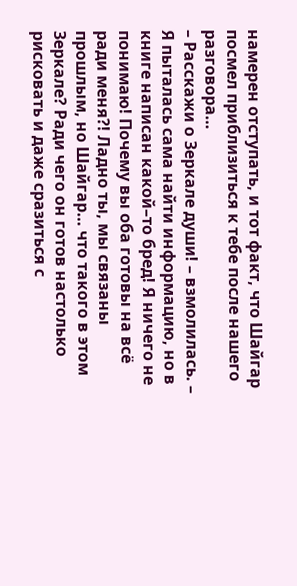намерен отступать, и тот факт, что Шайгар посмел приблизиться к тебе после нашего разговора…
– Расскажи о Зеркале души! – взмолилась. – Я пыталась сама найти информацию, но в книге написан какой–то бред! Я ничего не понимаю! Почему вы оба готовы на всё ради меня?! Ладно ты, мы связаны прошлым, но Шайгар… что такого в этом Зеркале? Ради чего он готов настолько рисковать и даже сразиться с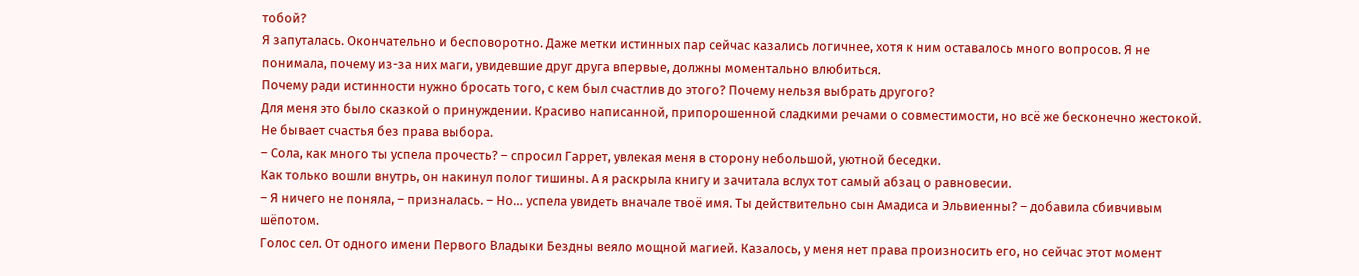тобой?
Я запуталась. Окончательно и бесповоротно. Даже метки истинных пар сейчас казались логичнее, хотя к ним оставалось много вопросов. Я не понимала, почему из-за них маги, увидевшие друг друга впервые, должны моментально влюбиться.
Почему ради истинности нужно бросать того, с кем был счастлив до этого? Почему нельзя выбрать другого?
Для меня это было сказкой о принуждении. Красиво написанной, припорошенной сладкими речами о совместимости, но всё же бесконечно жестокой. Не бывает счастья без права выбора.
– Сола, как много ты успела прочесть? – спросил Гаррет, увлекая меня в сторону небольшой, уютной беседки.
Как только вошли внутрь, он накинул полог тишины. А я раскрыла книгу и зачитала вслух тот самый абзац о равновесии.
– Я ничего не поняла, – призналась. – Но… успела увидеть вначале твоё имя. Ты действительно сын Амадиса и Эльвиенны? – добавила сбивчивым шёпотом.
Голос сел. От одного имени Первого Владыки Бездны веяло мощной магией. Казалось, у меня нет права произносить его, но сейчас этот момент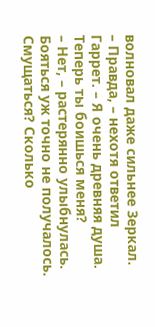волновал даже сильнее Зеркал.
– Правда, – нехотя ответил Гаррет. – Я очень древняя душа. Теперь ты боишься меня?
– Нет, – растерянно улыбнулась.
Бояться уж точно не получалось. Смущаться? Сколько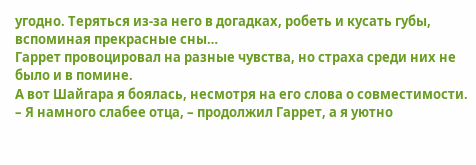угодно. Теряться из-за него в догадках, робеть и кусать губы, вспоминая прекрасные сны…
Гаррет провоцировал на разные чувства, но страха среди них не было и в помине.
А вот Шайгара я боялась, несмотря на его слова о совместимости.
– Я намного слабее отца, – продолжил Гаррет, а я уютно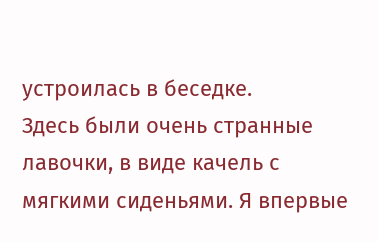устроилась в беседке.
Здесь были очень странные лавочки, в виде качель с мягкими сиденьями. Я впервые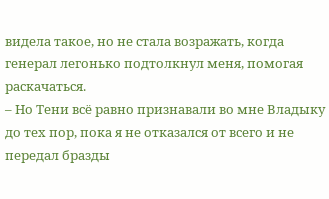видела такое, но не стала возражать, когда генерал легонько подтолкнул меня, помогая раскачаться.
– Но Тени всё равно признавали во мне Владыку до тех пор, пока я не отказался от всего и не передал бразды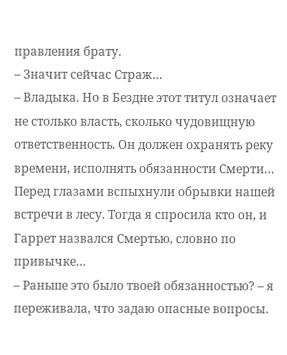правления брату.
– Значит сейчас Страж…
– Владыка. Но в Бездне этот титул означает не столько власть, сколько чудовищную ответственность. Он должен охранять реку времени, исполнять обязанности Смерти…
Перед глазами вспыхнули обрывки нашей встречи в лесу. Тогда я спросила кто он, и Гаррет назвался Смертью, словно по привычке…
– Раньше это было твоей обязанностью? – я переживала, что задаю опасные вопросы.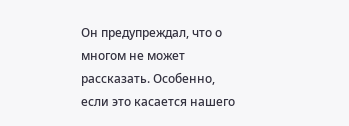Он предупреждал, что о многом не может рассказать. Особенно, если это касается нашего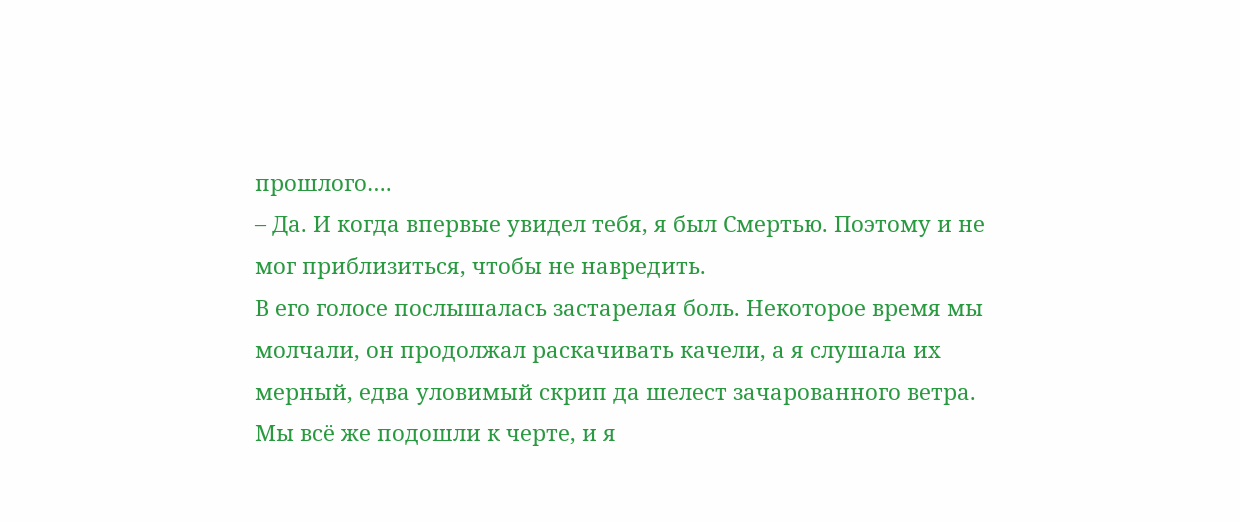прошлого….
– Да. И когда впервые увидел тебя, я был Смертью. Поэтому и не мог приблизиться, чтобы не навредить.
В его голосе послышалась застарелая боль. Некоторое время мы молчали, он продолжал раскачивать качели, а я слушала их мерный, едва уловимый скрип да шелест зачарованного ветра.
Мы всё же подошли к черте, и я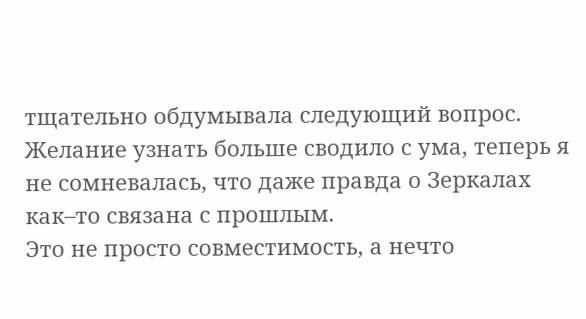тщательно обдумывала следующий вопрос. Желание узнать больше сводило с ума, теперь я не сомневалась, что даже правда о Зеркалах как–то связана с прошлым.
Это не просто совместимость, а нечто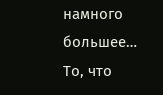намного большее… То, что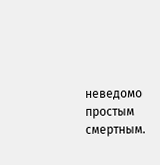неведомо простым смертным.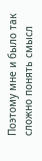Поэтому мне и было так сложно понять смысл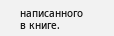написанного в книге.